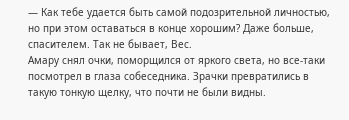— Как тебе удается быть самой подозрительной личностью, но при этом оставаться в конце хорошим? Даже больше, спасителем. Так не бывает, Вес.
Амару снял очки, поморщился от яркого света, но все-таки посмотрел в глаза собеседника. Зрачки превратились в такую тонкую щелку, что почти не были видны.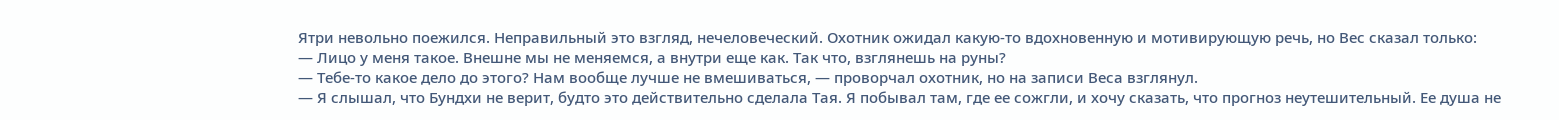Ятри невольно поежился. Неправильный это взгляд, нечеловеческий. Охотник ожидал какую-то вдохновенную и мотивирующую речь, но Вес сказал только:
— Лицо у меня такое. Внешне мы не меняемся, а внутри еще как. Так что, взглянешь на руны?
— Тебе-то какое дело до этого? Нам вообще лучше не вмешиваться, — проворчал охотник, но на записи Веса взглянул.
— Я слышал, что Бундхи не верит, будто это действительно сделала Тая. Я побывал там, где ее сожгли, и хочу сказать, что прогноз неутешительный. Ее душа не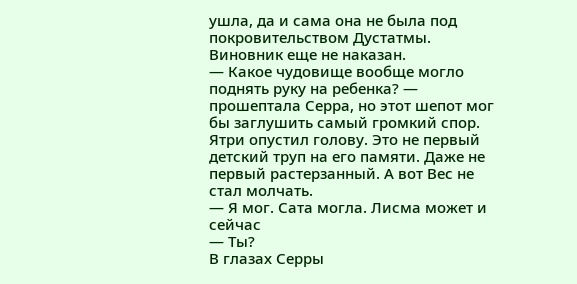ушла, да и сама она не была под покровительством Дустатмы. Виновник еще не наказан.
— Какое чудовище вообще могло поднять руку на ребенка? — прошептала Серра, но этот шепот мог бы заглушить самый громкий спор.
Ятри опустил голову. Это не первый детский труп на его памяти. Даже не первый растерзанный. А вот Вес не стал молчать.
— Я мог. Сата могла. Лисма может и сейчас
— Ты?
В глазах Серры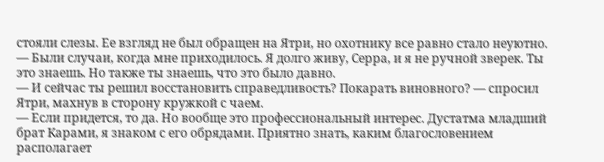стояли слезы. Ее взгляд не был обращен на Ятри, но охотнику все равно стало неуютно.
— Были случаи, когда мне приходилось. Я долго живу, Серра, и я не ручной зверек. Ты это знаешь. Но также ты знаешь, что это было давно.
— И сейчас ты решил восстановить справедливость? Покарать виновного? — спросил Ятри, махнув в сторону кружкой с чаем.
— Если придется, то да. Но вообще это профессиональный интерес. Дустатма младший брат Карами, я знаком с его обрядами. Приятно знать, каким благословением располагает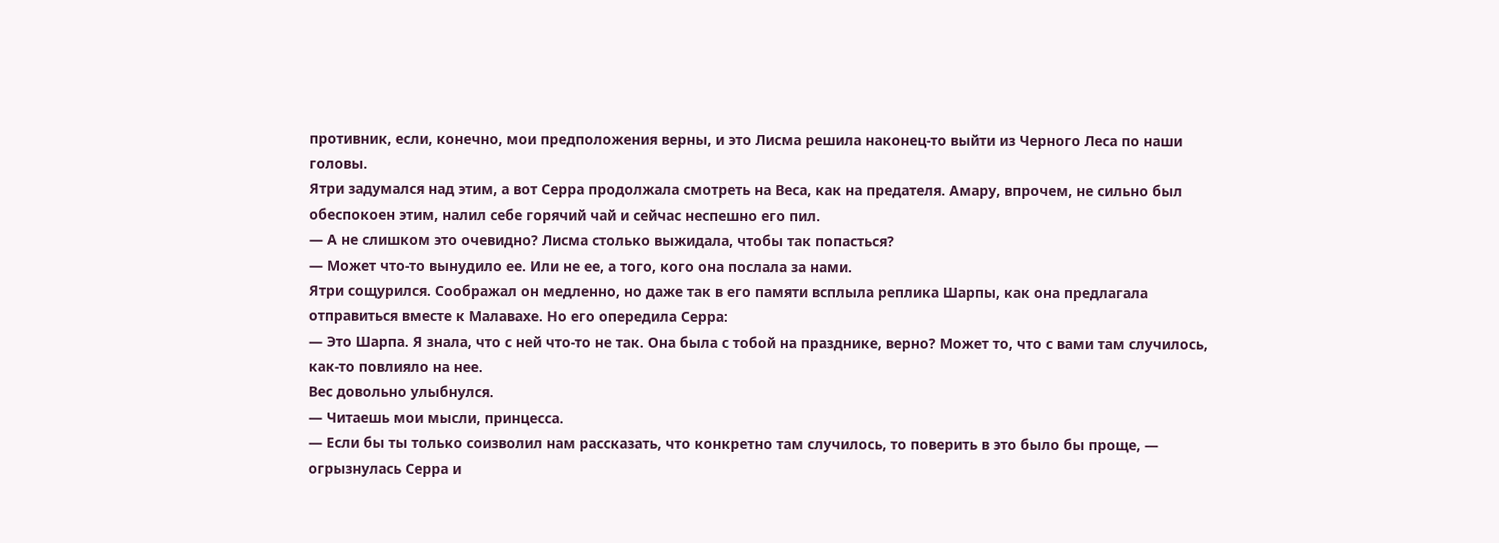противник, если, конечно, мои предположения верны, и это Лисма решила наконец-то выйти из Черного Леса по наши головы.
Ятри задумался над этим, а вот Серра продолжала смотреть на Веса, как на предателя. Амару, впрочем, не сильно был обеспокоен этим, налил себе горячий чай и сейчас неспешно его пил.
— А не слишком это очевидно? Лисма столько выжидала, чтобы так попасться?
— Может что-то вынудило ее. Или не ее, а того, кого она послала за нами.
Ятри сощурился. Соображал он медленно, но даже так в его памяти всплыла реплика Шарпы, как она предлагала отправиться вместе к Малавахе. Но его опередила Серра:
— Это Шарпа. Я знала, что с ней что-то не так. Она была с тобой на празднике, верно? Может то, что с вами там случилось, как-то повлияло на нее.
Вес довольно улыбнулся.
— Читаешь мои мысли, принцесса.
— Если бы ты только соизволил нам рассказать, что конкретно там случилось, то поверить в это было бы проще, — огрызнулась Серра и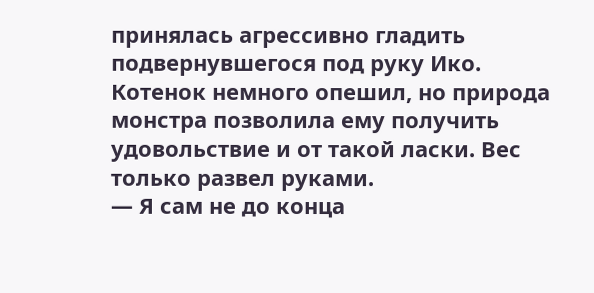принялась агрессивно гладить подвернувшегося под руку Ико.
Котенок немного опешил, но природа монстра позволила ему получить удовольствие и от такой ласки. Вес только развел руками.
— Я сам не до конца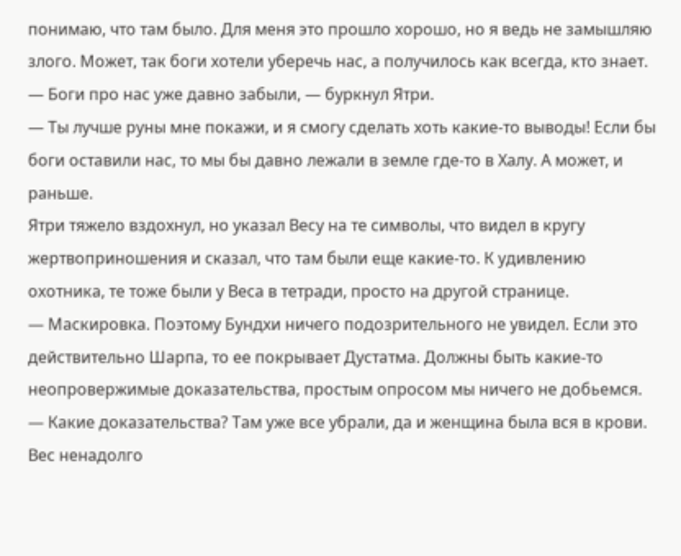понимаю, что там было. Для меня это прошло хорошо, но я ведь не замышляю злого. Может, так боги хотели уберечь нас, а получилось как всегда, кто знает.
— Боги про нас уже давно забыли, — буркнул Ятри.
— Ты лучше руны мне покажи, и я смогу сделать хоть какие-то выводы! Если бы боги оставили нас, то мы бы давно лежали в земле где-то в Халу. А может, и раньше.
Ятри тяжело вздохнул, но указал Весу на те символы, что видел в кругу жертвоприношения и сказал, что там были еще какие-то. К удивлению охотника, те тоже были у Веса в тетради, просто на другой странице.
— Маскировка. Поэтому Бундхи ничего подозрительного не увидел. Если это действительно Шарпа, то ее покрывает Дустатма. Должны быть какие-то неопровержимые доказательства, простым опросом мы ничего не добьемся.
— Какие доказательства? Там уже все убрали, да и женщина была вся в крови.
Вес ненадолго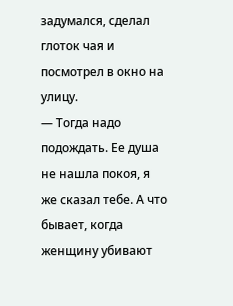задумался, сделал глоток чая и посмотрел в окно на улицу.
— Тогда надо подождать. Ее душа не нашла покоя, я же сказал тебе. А что бывает, когда женщину убивают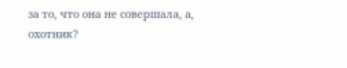за то, что она не совершала, а, охотник?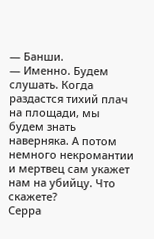— Банши.
— Именно. Будем слушать. Когда раздастся тихий плач на площади, мы будем знать наверняка. А потом немного некромантии и мертвец сам укажет нам на убийцу. Что скажете?
Серра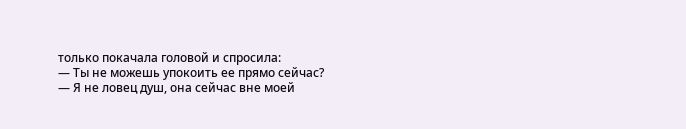только покачала головой и спросила:
— Ты не можешь упокоить ее прямо сейчас?
— Я не ловец душ, она сейчас вне моей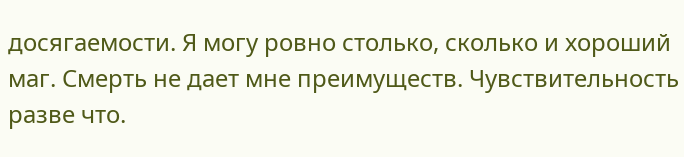досягаемости. Я могу ровно столько, сколько и хороший маг. Смерть не дает мне преимуществ. Чувствительность разве что.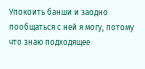Упокоить банши и заодно пообщаться с ней я могу, потому что знаю подходящее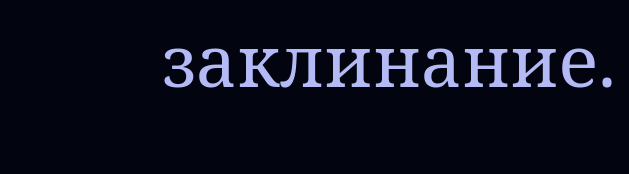заклинание.